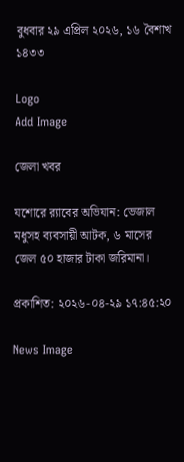বুধবার ২৯ এপ্রিল ২০২৬, ১৬ বৈশাখ ১৪৩৩

Logo
Add Image

জেলা খবর

যশোরে র‍্যাবের অভিযান: ভেজাল মধুসহ ব্যবসায়ী আটক, ৬ মাসের জেল ৫০ হাজার টাকা জরিমানা।

প্রকাশিত: ২০২৬-০৪-২৯ ১৭:৪৫:২০

News Image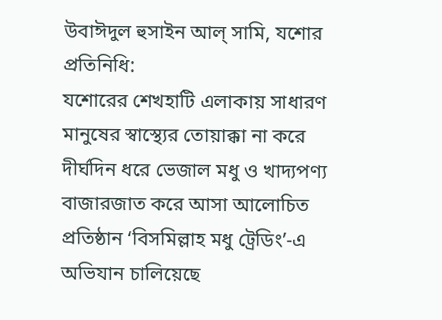উবাঈদুল হুসাইন আল্ সামি, যশোর প্রতিনিধি:
যশোরের শেখহাটি এলাকায় সাধারণ মানুষের স্বাস্থ্যের তোয়াক্কা না করে দীর্ঘদিন ধরে ভেজাল মধু ও খাদ্যপণ্য বাজারজাত করে আসা আলোচিত প্রতিষ্ঠান ‘বিসমিল্লাহ মধু ট্রেডিং’-এ অভিযান চালিয়েছে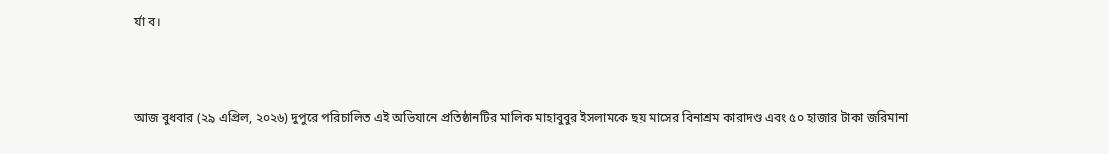র্যা ব।



আজ বুধবার (২৯ এপ্রিল, ২০২৬) দুপুরে পরিচালিত এই অভিযানে প্রতিষ্ঠানটির মালিক মাহাবুবুর ইসলামকে ছয় মাসের বিনাশ্রম কারাদণ্ড এবং ৫০ হাজার টাকা জরিমানা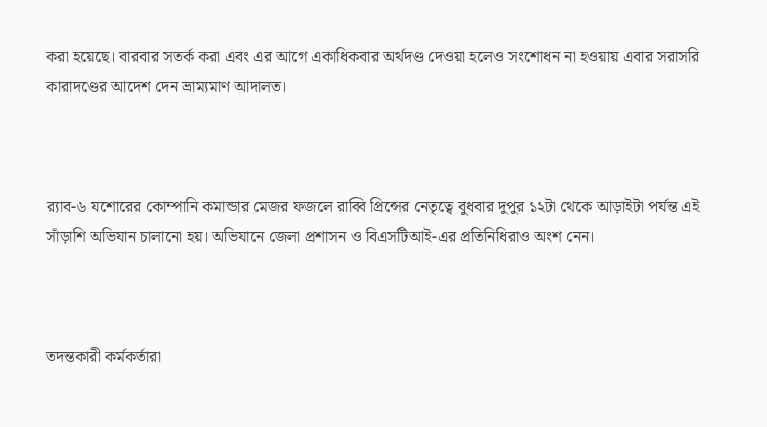করা হয়েছে। বারবার সতর্ক করা এবং এর আগে একাধিকবার অর্থদণ্ড দেওয়া হলেও সংশোধন না হওয়ায় এবার সরাসরি কারাদণ্ডের আদেশ দেন ভ্রাম্যমাণ আদালত।



র‍্যাব-৬ যশোরের কোম্পানি কমান্ডার মেজর ফজলে রাব্বি প্রিন্সের নেতৃত্বে বুধবার দুপুর ১২টা থেকে আড়াইটা পর্যন্ত এই সাঁড়াশি অভিযান চালানো হয়। অভিযানে জেলা প্রশাসন ও বিএসটিআই-এর প্রতিনিধিরাও অংশ নেন।



তদন্তকারী কর্মকর্তারা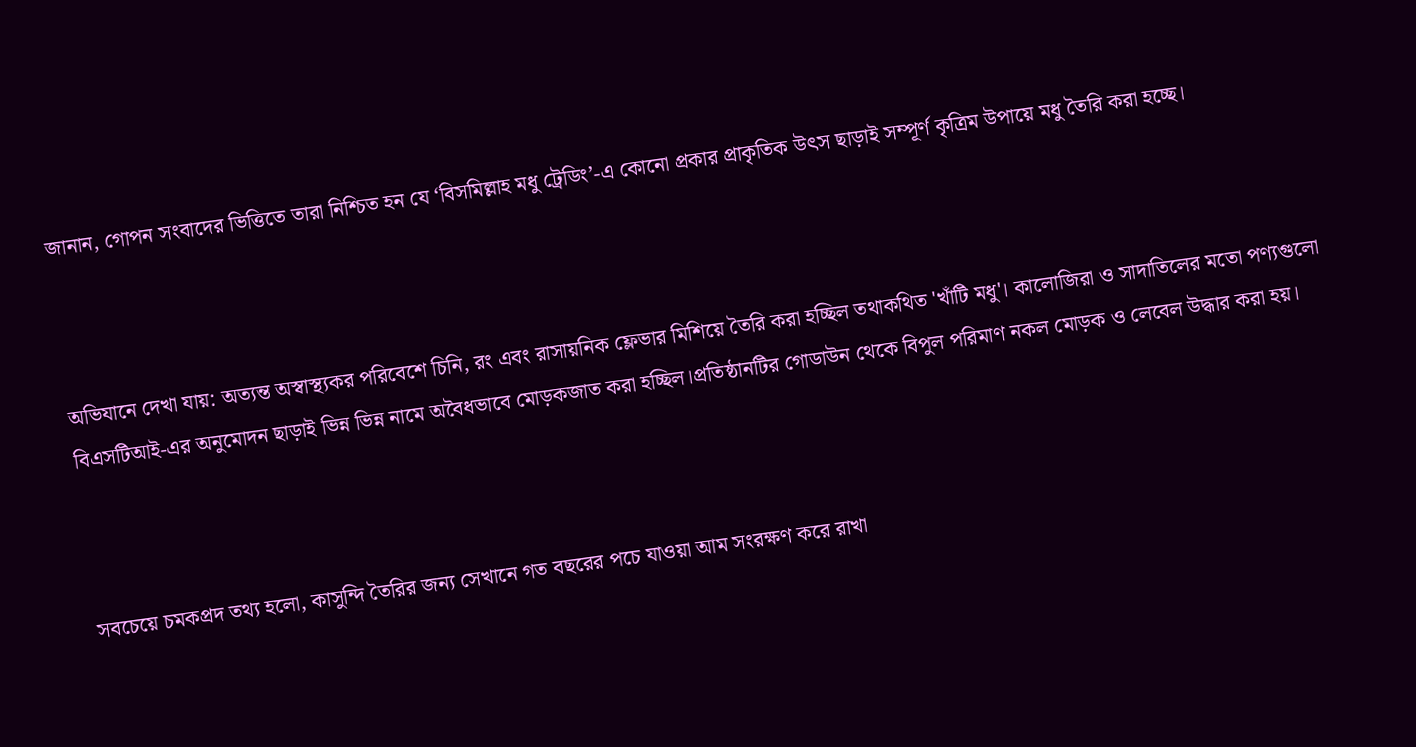জানান, গোপন সংবাদের ভিত্তিতে তারা নিশ্চিত হন যে ‘বিসমিল্লাহ মধু ট্রেডিং’-এ কোনো প্রকার প্রাকৃতিক উৎস ছাড়াই সম্পূর্ণ কৃত্রিম উপায়ে মধু তৈরি করা হচ্ছে।



অভিযানে দেখা যায়: অত্যন্ত অস্বাস্থ্যকর পরিবেশে চিনি, রং এবং রাসায়নিক ফ্লেভার মিশিয়ে তৈরি করা হচ্ছিল তথাকথিত 'খাঁটি মধু'। কালোজিরা ও সাদাতিলের মতো পণ্যগুলো বিএসটিআই-এর অনুমোদন ছাড়াই ভিন্ন ভিন্ন নামে অবৈধভাবে মোড়কজাত করা হচ্ছিল।প্রতিষ্ঠানটির গোডাউন থেকে বিপুল পরিমাণ নকল মোড়ক ও লেবেল উদ্ধার করা হয়।



সবচেয়ে চমকপ্রদ তথ্য হলো, কাসুন্দি তৈরির জন্য সেখানে গত বছরের পচে যাওয়া আম সংরক্ষণ করে রাখা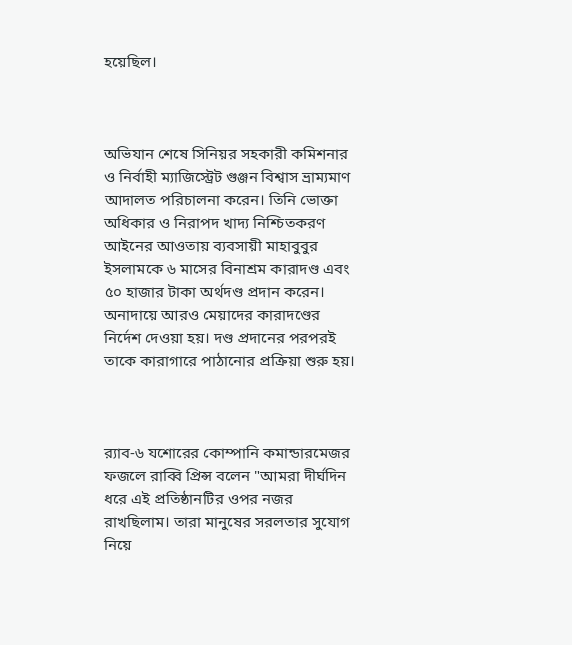হয়েছিল।



অভিযান শেষে সিনিয়র সহকারী কমিশনার ও নির্বাহী ম্যাজিস্ট্রেট গুঞ্জন বিশ্বাস ভ্রাম্যমাণ আদালত পরিচালনা করেন। তিনি ভোক্তা অধিকার ও নিরাপদ খাদ্য নিশ্চিতকরণ আইনের আওতায় ব্যবসায়ী মাহাবুবুর ইসলামকে ৬ মাসের বিনাশ্রম কারাদণ্ড এবং ৫০ হাজার টাকা অর্থদণ্ড প্রদান করেন। অনাদায়ে আরও মেয়াদের কারাদণ্ডের নির্দেশ দেওয়া হয়। দণ্ড প্রদানের পরপরই তাকে কারাগারে পাঠানোর প্রক্রিয়া শুরু হয়।



র‍্যাব-৬ যশোরের কোম্পানি কমান্ডারমেজর ফজলে রাব্বি প্রিন্স বলেন "আমরা দীর্ঘদিন ধরে এই প্রতিষ্ঠানটির ওপর নজর রাখছিলাম। তারা মানুষের সরলতার সুযোগ নিয়ে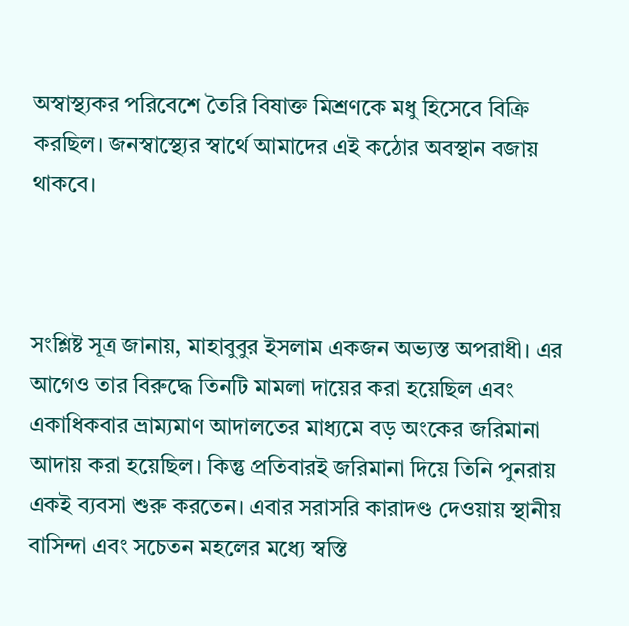অস্বাস্থ্যকর পরিবেশে তৈরি বিষাক্ত মিশ্রণকে মধু হিসেবে বিক্রি করছিল। জনস্বাস্থ্যের স্বার্থে আমাদের এই কঠোর অবস্থান বজায় থাকবে।



সংশ্লিষ্ট সূত্র জানায়, মাহাবুবুর ইসলাম একজন অভ্যস্ত অপরাধী। এর আগেও তার বিরুদ্ধে তিনটি মামলা দায়ের করা হয়েছিল এবং একাধিকবার ভ্রাম্যমাণ আদালতের মাধ্যমে বড় অংকের জরিমানা আদায় করা হয়েছিল। কিন্তু প্রতিবারই জরিমানা দিয়ে তিনি পুনরায় একই ব্যবসা শুরু করতেন। এবার সরাসরি কারাদণ্ড দেওয়ায় স্থানীয় বাসিন্দা এবং সচেতন মহলের মধ্যে স্বস্তি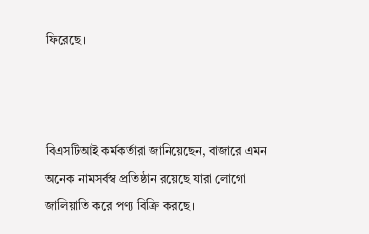ফিরেছে।



বিএসটিআই কর্মকর্তারা জানিয়েছেন, বাজারে এমন অনেক নামসর্বস্ব প্রতিষ্ঠান রয়েছে যারা লোগো জালিয়াতি করে পণ্য বিক্রি করছে।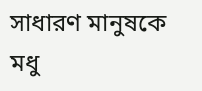সাধারণ মানুষকে মধু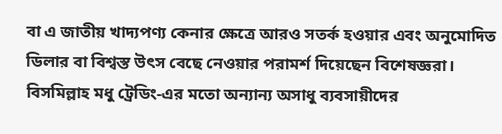বা এ জাতীয় খাদ্যপণ্য কেনার ক্ষেত্রে আরও সতর্ক হওয়ার এবং অনুমোদিত ডিলার বা বিশ্বস্ত উৎস বেছে নেওয়ার পরামর্শ দিয়েছেন বিশেষজ্ঞরা। বিসমিল্লাহ মধু ট্রেডিং-এর মতো অন্যান্য অসাধু ব্যবসায়ীদের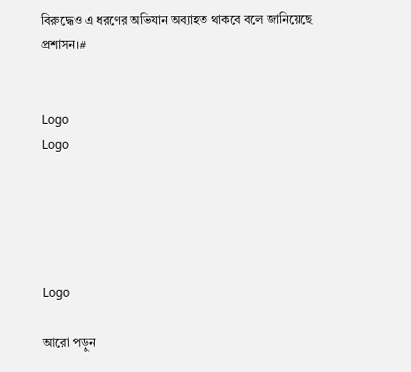বিরুদ্ধেও এ ধরণের অভিযান অব্যাহত থাকবে বলে জানিয়েছে প্রশাসন।#


Logo
Logo





Logo

আরো পড়ুন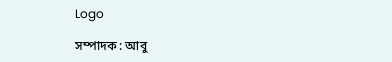Logo

সম্পাদক : আবু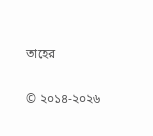তাহের

© ২০১৪-২০২৬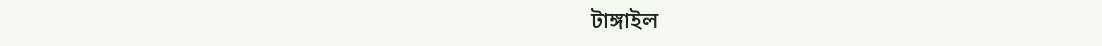টাঙ্গাইল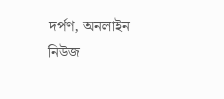দর্পণ, অনলাইন নিউজ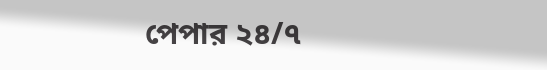পেপার ২৪/৭